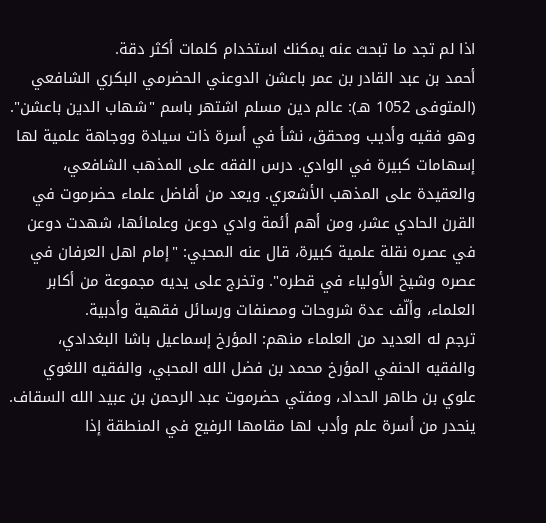اذا لم تجد ما تبحث عنه يمكنك استخدام كلمات أكثر دقة.
أحمد بن عبد القادر بن عمر باعشن الدوعني الحضرمي البكري الشافعي (المتوفى 1052 هـ): عالم دين مسلم اشتهر باسم "شهاب الدين باعشن". وهو فقيه وأديب ومحقق، نشأ في أسرة ذات سيادة ووجاهة علمية لها إسهامات كبيرة في الوادي. درس الفقه على المذهب الشافعي، والعقيدة على المذهب الأشعري. ويعد من أفاضل علماء حضرموت في القرن الحادي عشر، ومن أهم أئمة وادي دوعن وعلمائها، شهدت دوعن في عصره نقلة علمية كبيرة، قال عنه المحبي: "إمام اهل العرفان في عصره وشيخ الأولياء في قطره". وتخرج على يديه مجموعة من أكابر العلماء، وألّف عدة شروحات ومصنفات ورسائل فقهية وأدبية.
ترجم له العديد من العلماء منهم: المؤرخ إسماعيل باشا البغدادي، والفقيه الحنفي المؤرخ محمد بن فضل الله المحبي، والفقيه اللغوي علوي بن طاهر الحداد، ومفتي حضرموت عبد الرحمن بن عبيد الله السقاف.
ينحدر من أسرة علم وأدب لها مقامها الرفيع في المنطقة إذا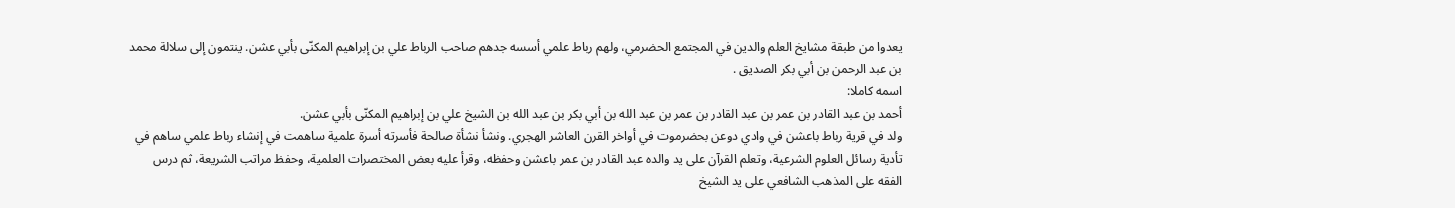يعدوا من طبقة مشايخ العلم والدين في المجتمع الحضرمي، ولهم رباط علمي أسسه جدهم صاحب الرباط علي بن إبراهيم المكنّى بأبي عشن. ينتمون إلى سلالة محمد بن عبد الرحمن بن أبي بكر الصديق .
اسمه كاملا:
أحمد بن عبد القادر بن عمر بن عبد القادر بن عمر بن عبد الله بن أبي بكر بن عبد الله بن الشيخ علي بن إبراهيم المكنّى بأبي عشن.
ولد في قرية رباط باعشن في وادي دوعن بحضرموت في أواخر القرن العاشر الهجري. ونشأ نشأة صالحة فأسرته أسرة علمية ساهمت في إنشاء رباط علمي ساهم في تأدية رسائل العلوم الشرعية، وتعلم القرآن على يد والده عبد القادر بن عمر باعشن وحفظه، وقرأ عليه بعض المختصرات العلمية، وحفظ مراتب الشريعة، ثم درس الفقه على المذهب الشافعي على يد الشيخ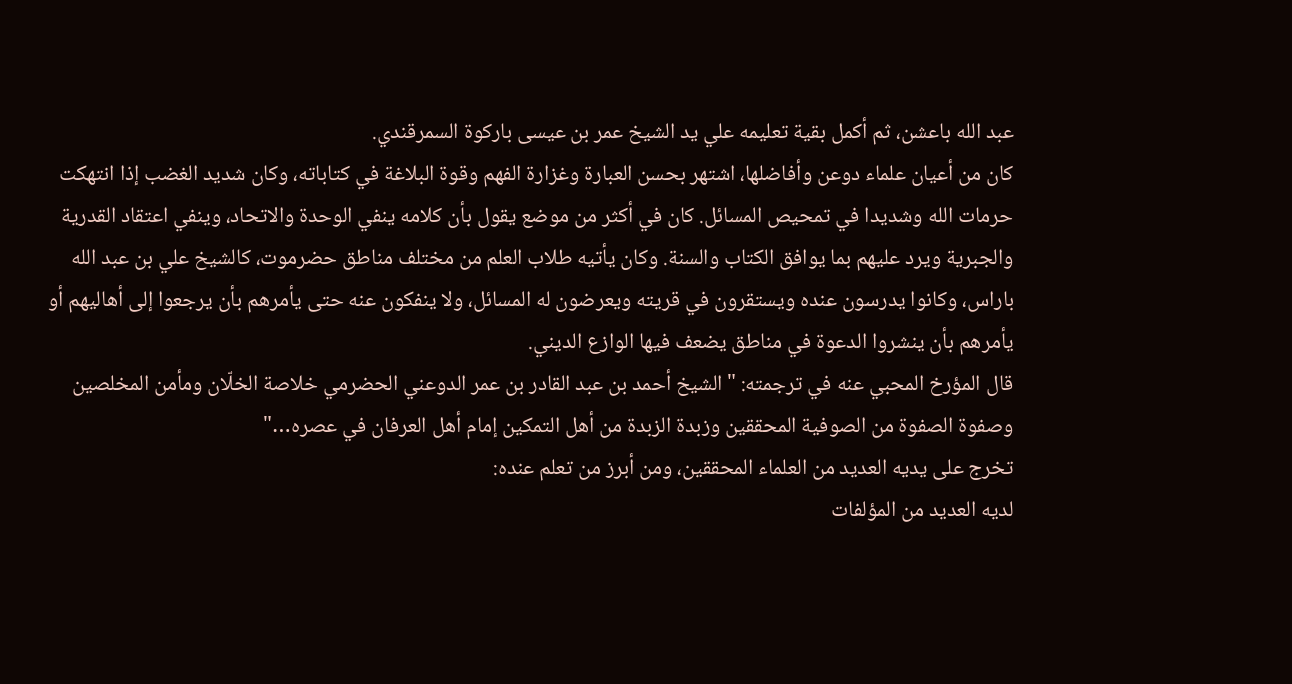عبد الله باعشن، ثم أكمل بقية تعليمه علي يد الشيخ عمر بن عيسى باركوة السمرقندي.
كان من أعيان علماء دوعن وأفاضلها، اشتهر بحسن العبارة وغزارة الفهم وقوة البلاغة في كتاباته، وكان شديد الغضب إذا انتهكت حرمات الله وشديدا في تمحيص المسائل. كان في أكثر من موضع يقول بأن كلامه ينفي الوحدة والاتحاد، وينفي اعتقاد القدرية والجبرية ويرد عليهم بما يوافق الكتاب والسنة. وكان يأتيه طلاب العلم من مختلف مناطق حضرموت، كالشيخ علي بن عبد الله باراس، وكانوا يدرسون عنده ويستقرون في قريته ويعرضون له المسائل، ولا ينفكون عنه حتى يأمرهم بأن يرجعوا إلى أهاليهم أو يأمرهم بأن ينشروا الدعوة في مناطق يضعف فيها الوازع الديني.
قال المؤرخ المحبي عنه في ترجمته: "الشيخ أحمد بن عبد القادر بن عمر الدوعني الحضرمي خلاصة الخلّان ومأمن المخلصين وصفوة الصفوة من الصوفية المحققين وزبدة الزبدة من أهل التمكين إمام أهل العرفان في عصره…"
تخرج على يديه العديد من العلماء المحققين، ومن أبرز من تعلم عنده:
لديه العديد من المؤلفات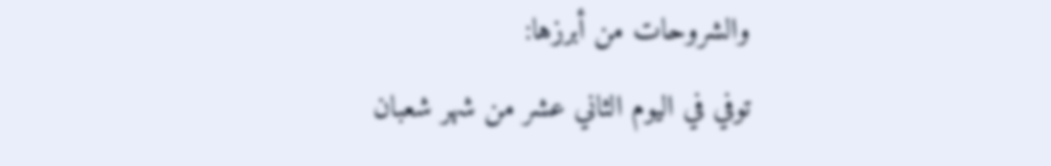والشروحات من أبرزها:
توفي في اليوم الثاني عشر من شهر شعبان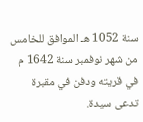سنة 1052 هـ الموافق للخامس من شهر نوفمبر سنة 1642 م في قريته ودفن في مقبرة تدعى سيدة.